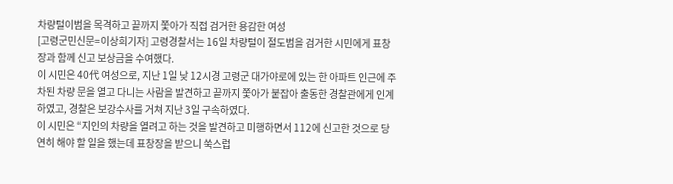차량털이범을 목격하고 끝까지 쫓아가 직접 검거한 용감한 여성
[고령군민신문=이상희기자] 고령경찰서는 16일 차량털이 절도범을 검거한 시민에게 표창장과 함께 신고 보상금을 수여했다.
이 시민은 40代 여성으로, 지난 1일 낮 12시경 고령군 대가야로에 있는 한 아파트 인근에 주차된 차량 문을 열고 다니는 사람을 발견하고 끝까지 쫓아가 붙잡아 출동한 경찰관에게 인계하였고, 경찰은 보강수사를 거쳐 지난 3일 구속하였다.
이 시민은 “지인의 차량을 열려고 하는 것을 발견하고 미행하면서 112에 신고한 것으로 당연히 해야 할 일을 했는데 표창장을 받으니 쑥스럽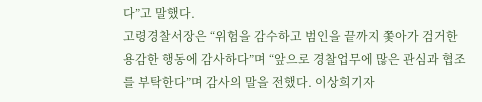다”고 말했다.
고령경찰서장은 “위험을 감수하고 범인을 끝까지 쫓아가 검거한 용감한 행동에 감사하다”며 “앞으로 경찰업무에 많은 관심과 협조를 부탁한다”며 감사의 말을 전했다. 이상희기자